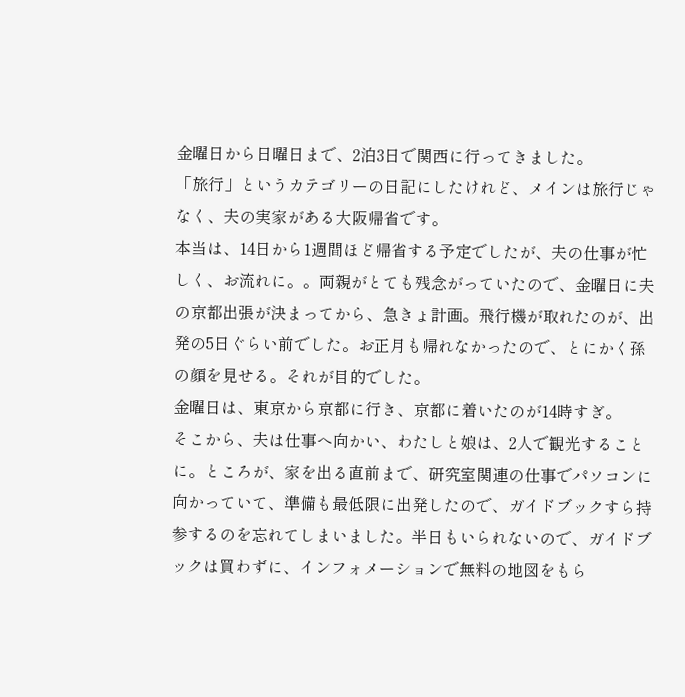金曜日から日曜日まで、2泊3日で関西に行ってきました。
「旅行」というカテゴリーの日記にしたけれど、メインは旅行じゃなく、夫の実家がある大阪帰省です。
本当は、14日から1週間ほど帰省する予定でしたが、夫の仕事が忙しく、お流れに。。両親がとても残念がっていたので、金曜日に夫の京都出張が決まってから、急きょ計画。飛行機が取れたのが、出発の5日ぐらい前でした。お正月も帰れなかったので、とにかく孫の顔を見せる。それが目的でした。
金曜日は、東京から京都に行き、京都に着いたのが14時すぎ。
そこから、夫は仕事へ向かい、わたしと娘は、2人で観光することに。ところが、家を出る直前まで、研究室関連の仕事でパソコンに向かっていて、準備も最低限に出発したので、ガイドブックすら持参するのを忘れてしまいました。半日もいられないので、ガイドブックは買わずに、インフォメーションで無料の地図をもら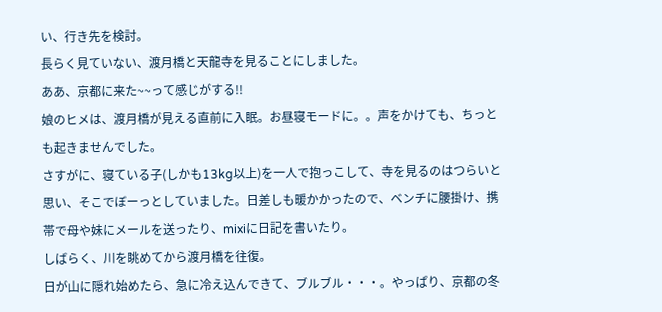い、行き先を検討。
長らく見ていない、渡月橋と天龍寺を見ることにしました。
ああ、京都に来た~~って感じがする!!
娘のヒメは、渡月橋が見える直前に入眠。お昼寝モードに。。声をかけても、ちっとも起きませんでした。
さすがに、寝ている子(しかも13kg以上)を一人で抱っこして、寺を見るのはつらいと思い、そこでぼーっとしていました。日差しも暖かかったので、ベンチに腰掛け、携帯で母や妹にメールを送ったり、mixiに日記を書いたり。
しばらく、川を眺めてから渡月橋を往復。
日が山に隠れ始めたら、急に冷え込んできて、ブルブル・・・。やっぱり、京都の冬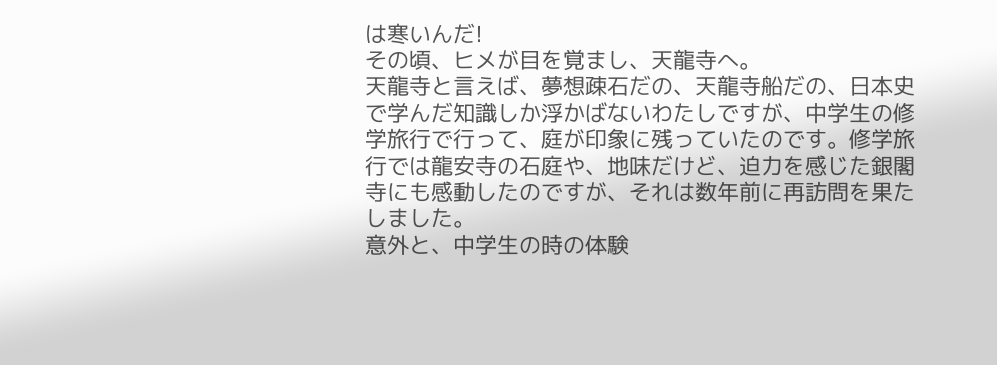は寒いんだ!
その頃、ヒメが目を覚まし、天龍寺へ。
天龍寺と言えば、夢想疎石だの、天龍寺船だの、日本史で学んだ知識しか浮かばないわたしですが、中学生の修学旅行で行って、庭が印象に残っていたのです。修学旅行では龍安寺の石庭や、地味だけど、迫力を感じた銀閣寺にも感動したのですが、それは数年前に再訪問を果たしました。
意外と、中学生の時の体験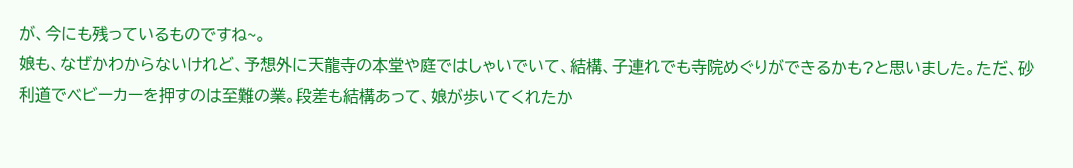が、今にも残っているものですね~。
娘も、なぜかわからないけれど、予想外に天龍寺の本堂や庭ではしゃいでいて、結構、子連れでも寺院めぐりができるかも?と思いました。ただ、砂利道でベビーカーを押すのは至難の業。段差も結構あって、娘が歩いてくれたか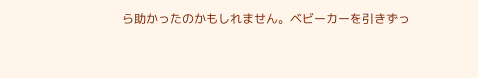ら助かったのかもしれません。ベビーカーを引きずっ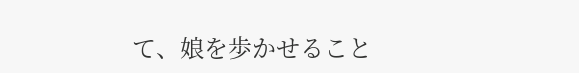て、娘を歩かせること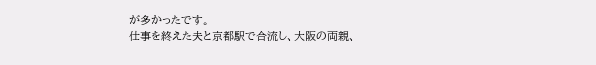が多かったです。
仕事を終えた夫と京都駅で合流し、大阪の両親、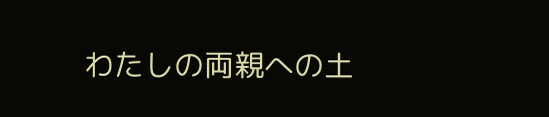わたしの両親への土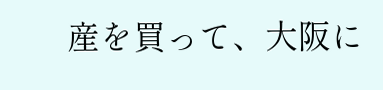産を買って、大阪に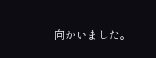向かいました。